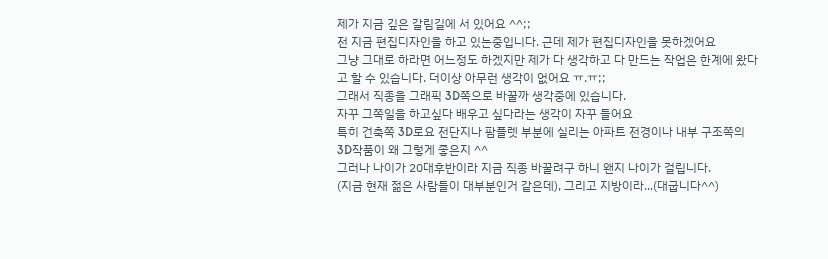제가 지금 깊은 갈림길에 서 있어요 ^^;;
전 지금 편집디자인을 하고 있는중입니다. 근데 제가 편집디자인을 못하겠어요
그냥 그대로 하라면 어느정도 하겠지만 제가 다 생각하고 다 만드는 작업은 한계에 왔다고 할 수 있습니다. 더이상 아무런 생각이 없어요 ㅠ.ㅠ;;
그래서 직종을 그래픽 3D쪽으로 바꿀까 생각중에 있습니다.
자꾸 그쪽일을 하고싶다 배우고 싶다라는 생각이 자꾸 들어요
특히 건축쪽 3D로요 전단지나 팜플렛 부분에 실리는 아파트 전경이나 내부 구조쪽의
3D작품이 왜 그렇게 좋은지 ^^
그러나 나이가 20대후반이라 지금 직종 바꿀려구 하니 왠지 나이가 걸립니다.
(지금 현재 젊은 사람들이 대부분인거 같은데), 그리고 지방이라...(대굽니다^^)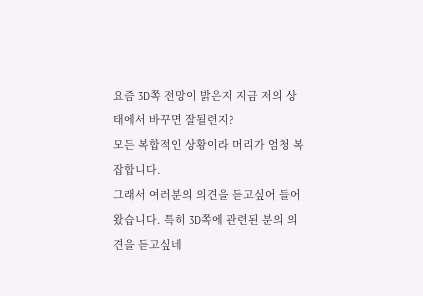요즘 3D쪽 전망이 밝은지 지금 저의 상태에서 바꾸면 잘될련지?
모든 복합적인 상황이라 머리가 엄청 복잡합니다.
그래서 여러분의 의견을 듣고싶어 들어왔습니다. 특히 3D쪽에 관련된 분의 의견을 듣고싶네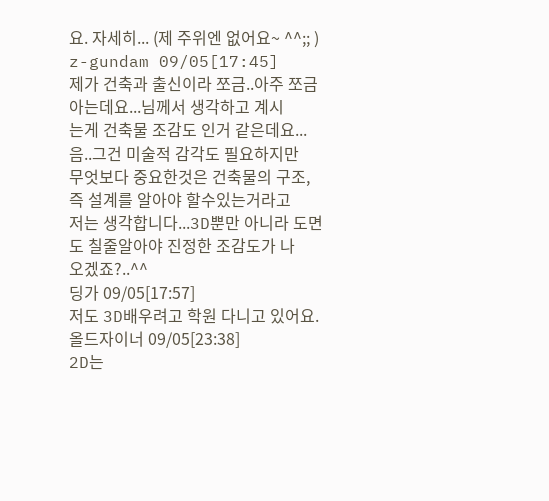요. 자세히... (제 주위엔 없어요~ ^^;; )
z-gundam 09/05[17:45]
제가 건축과 출신이라 쪼금..아주 쪼금 아는데요...님께서 생각하고 계시
는게 건축물 조감도 인거 같은데요...음..그건 미술적 감각도 필요하지만
무엇보다 중요한것은 건축물의 구조, 즉 설계를 알아야 할수있는거라고
저는 생각합니다...3D뿐만 아니라 도면도 칠줄알아야 진정한 조감도가 나
오겠죠?..^^
딩가 09/05[17:57]
저도 3D배우려고 학원 다니고 있어요.
올드자이너 09/05[23:38]
2D는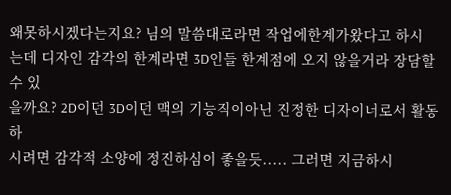왜못하시겠다는지요? 님의 말씀대로라면 작업에한계가왔다고 하시
는데 디자인 감각의 한계라면 3D인들 한계점에 오지 않을거라 장담할 수 있
을까요? 2D이던 3D이던 맥의 기능직이아닌 진정한 디자이너로서 활동하
시려면 감각적 소양에 정진하심이 좋을듯..... 그러면 지금하시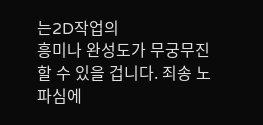는2D작업의
흥미나 완성도가 무궁무진할 수 있을 겁니다. 죄송 노파심에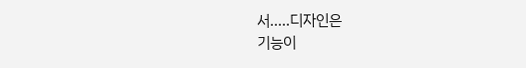서.....디자인은
기능이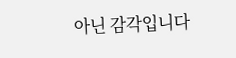아닌 감각입니다